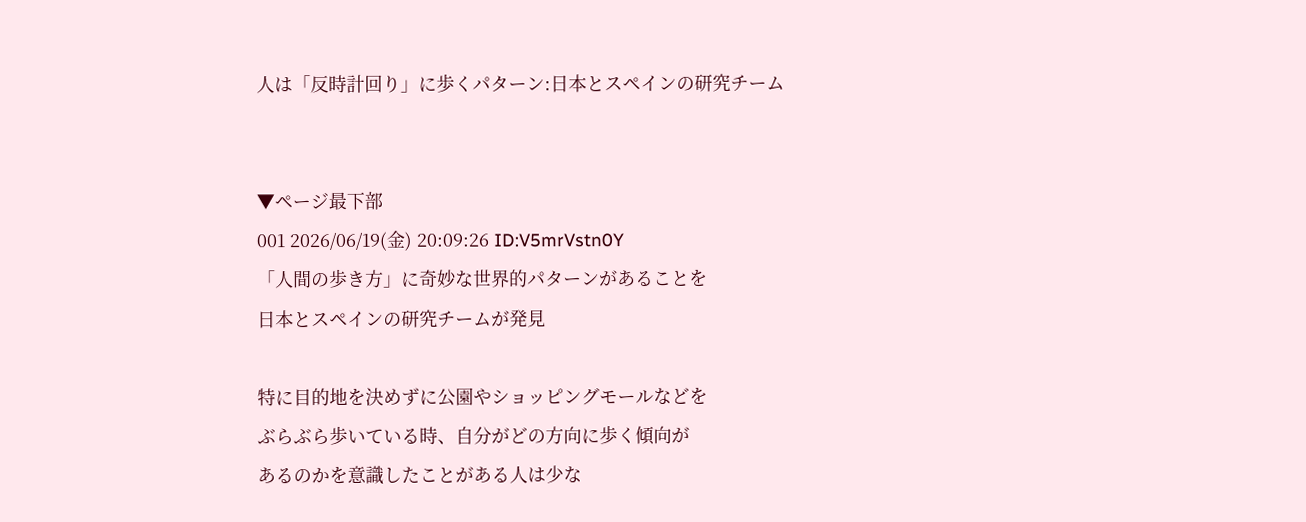人は「反時計回り」に歩くパターン:日本とスペインの研究チーム


▼ページ最下部
001 2026/06/19(金) 20:09:26 ID:V5mrVstn0Y
「人間の歩き方」に奇妙な世界的パターンがあることを
日本とスペインの研究チームが発見

特に目的地を決めずに公園やショッピングモールなどを
ぶらぶら歩いている時、自分がどの方向に歩く傾向が
あるのかを意識したことがある人は少な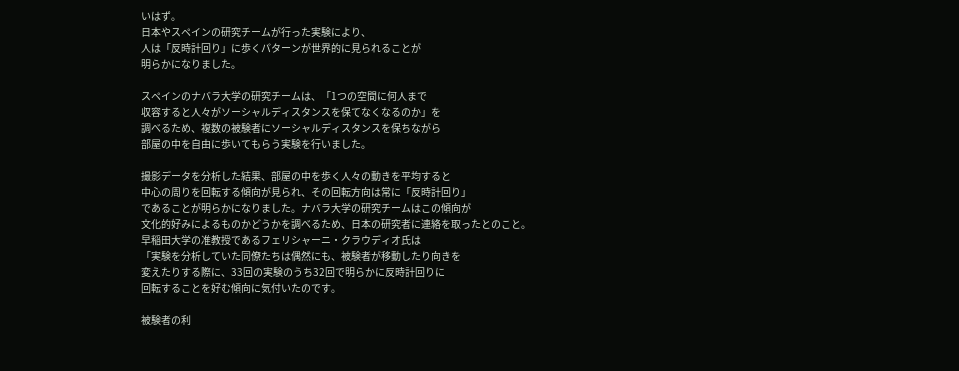いはず。
日本やスペインの研究チームが行った実験により、
人は「反時計回り」に歩くパターンが世界的に見られることが
明らかになりました。

スペインのナバラ大学の研究チームは、「1つの空間に何人まで
収容すると人々がソーシャルディスタンスを保てなくなるのか」を
調べるため、複数の被験者にソーシャルディスタンスを保ちながら
部屋の中を自由に歩いてもらう実験を行いました。

撮影データを分析した結果、部屋の中を歩く人々の動きを平均すると
中心の周りを回転する傾向が見られ、その回転方向は常に「反時計回り」
であることが明らかになりました。ナバラ大学の研究チームはこの傾向が
文化的好みによるものかどうかを調べるため、日本の研究者に連絡を取ったとのこと。
早稲田大学の准教授であるフェリシャーニ・クラウディオ氏は
「実験を分析していた同僚たちは偶然にも、被験者が移動したり向きを
変えたりする際に、33回の実験のうち32回で明らかに反時計回りに
回転することを好む傾向に気付いたのです。

被験者の利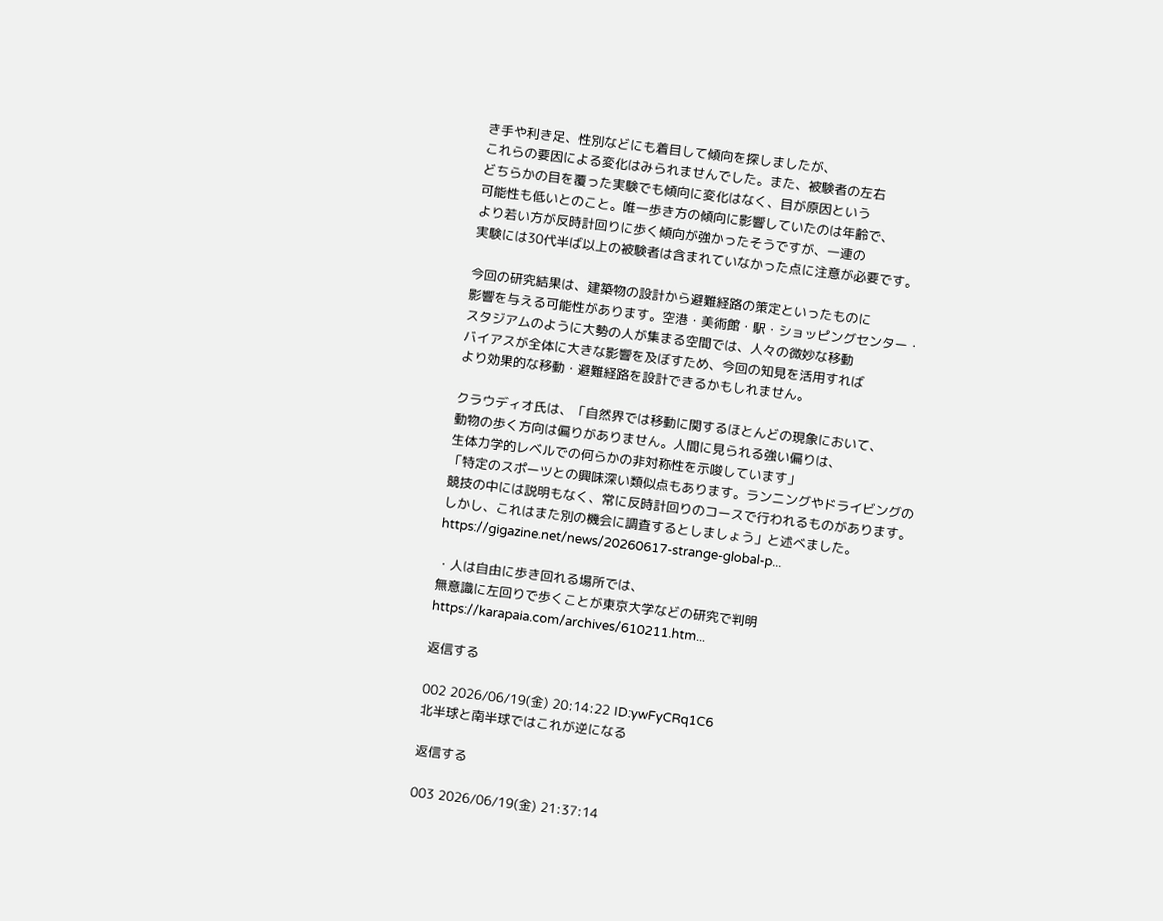き手や利き足、性別などにも着目して傾向を探しましたが、
これらの要因による変化はみられませんでした。また、被験者の左右
どちらかの目を覆った実験でも傾向に変化はなく、目が原因という
可能性も低いとのこと。唯一歩き方の傾向に影響していたのは年齢で、
より若い方が反時計回りに歩く傾向が強かったそうですが、一連の
実験には30代半ば以上の被験者は含まれていなかった点に注意が必要です。

今回の研究結果は、建築物の設計から避難経路の策定といったものに
影響を与える可能性があります。空港・美術館・駅・ショッピングセンター・
スタジアムのように大勢の人が集まる空間では、人々の微妙な移動
バイアスが全体に大きな影響を及ぼすため、今回の知見を活用すれば
より効果的な移動・避難経路を設計できるかもしれません。

クラウディオ氏は、「自然界では移動に関するほとんどの現象において、
動物の歩く方向は偏りがありません。人間に見られる強い偏りは、
生体力学的レベルでの何らかの非対称性を示唆しています」
「特定のスポーツとの興味深い類似点もあります。ランニングやドライビングの
競技の中には説明もなく、常に反時計回りのコースで行われるものがあります。
しかし、これはまた別の機会に調査するとしましょう」と述べました。
https://gigazine.net/news/20260617-strange-global-p...

・人は自由に歩き回れる場所では、
無意識に左回りで歩くことが東京大学などの研究で判明
https://karapaia.com/archives/610211.htm...

返信する

002 2026/06/19(金) 20:14:22 ID:ywFyCRq1C6
北半球と南半球ではこれが逆になる

返信する

003 2026/06/19(金) 21:37:14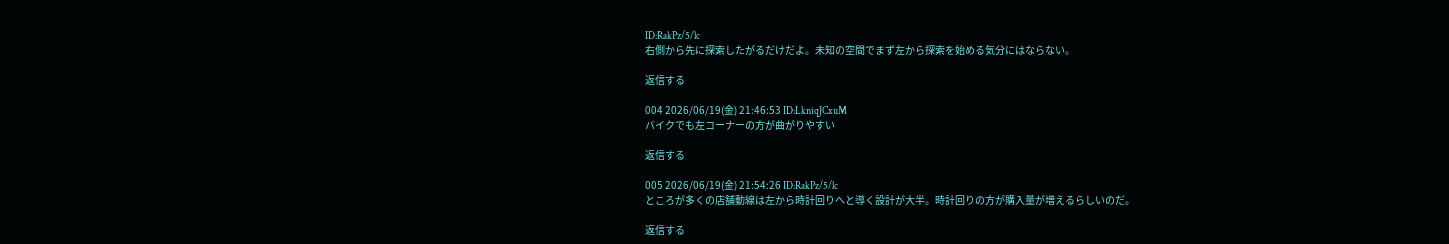ID:RakPz/5/lc
右側から先に探索したがるだけだよ。未知の空間でまず左から探索を始める気分にはならない。

返信する

004 2026/06/19(金) 21:46:53 ID:LkniqJCxuM
バイクでも左コーナーの方が曲がりやすい

返信する

005 2026/06/19(金) 21:54:26 ID:RakPz/5/lc
ところが多くの店舗動線は左から時計回りへと導く設計が大半。時計回りの方が購入量が増えるらしいのだ。

返信する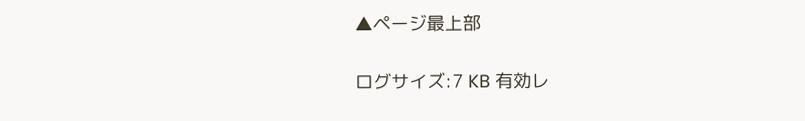▲ページ最上部

ログサイズ:7 KB 有効レ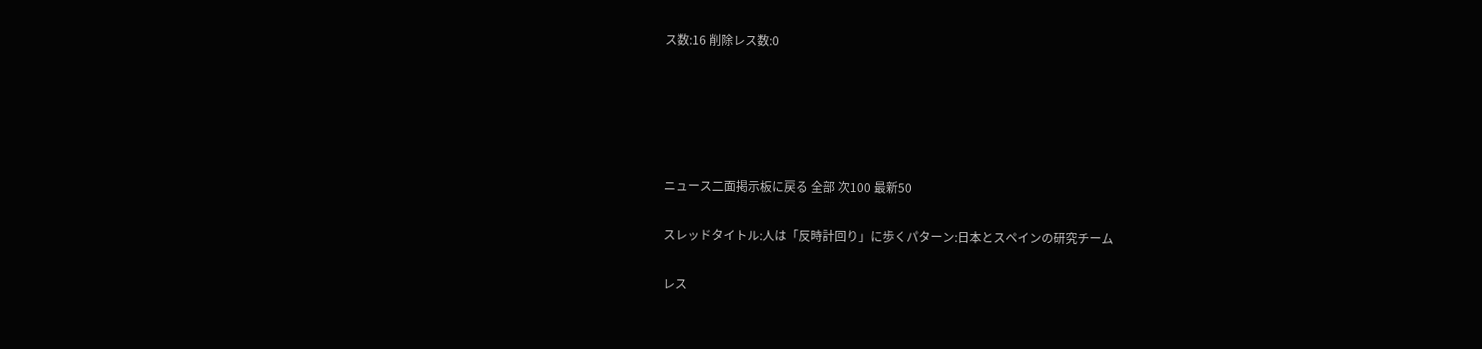ス数:16 削除レス数:0





ニュース二面掲示板に戻る 全部 次100 最新50

スレッドタイトル:人は「反時計回り」に歩くパターン:日本とスペインの研究チーム

レス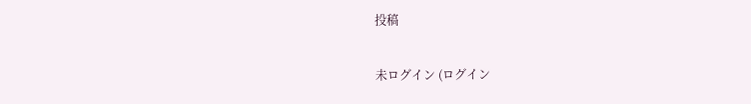投稿

未ログイン (ログイン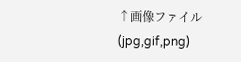↑画像ファイル(jpg,gif,png)